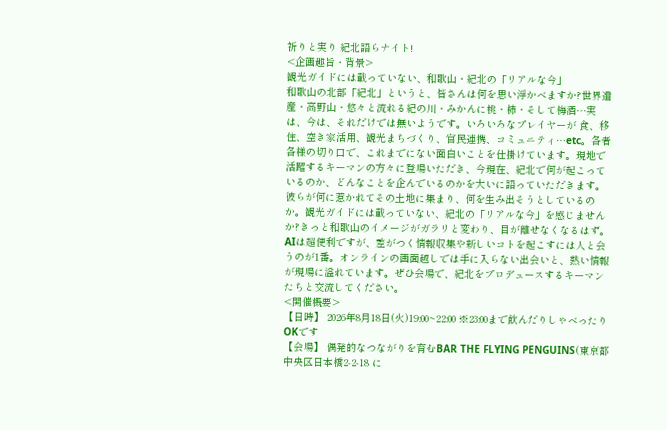祈りと実り 紀北語らナイト!
<企画趣旨・背景>
観光ガイドには載っていない、和歌山・紀北の「リアルな今」
和歌山の北部「紀北」というと、皆さんは何を思い浮かべますか?世界遺産・高野山・悠々と流れる紀の川・みかんに桃・柿・そして梅酒…実は、今は、それだけでは無いようです。いろいろなプレイヤーが 食、移住、空き家活用、観光まちづくり、官民連携、コミュニティ…etc。各者各様の切り口で、これまでにない面白いことを仕掛けています。現地で活躍するキーマンの方々に登場いただき、今現在、紀北で何が起こっているのか、どんなことを企んでいるのかを大いに語っていただきます。彼らが何に惹かれてその土地に集まり、何を生み出そうとしているのか。観光ガイドには載っていない、紀北の「リアルな今」を感じませんか?きっと和歌山のイメージがガラリと変わり、目が離せなくなるはず。AIは超便利ですが、差がつく情報収集や新しいコトを起こすには人と会うのが1番。オンラインの画面越しでは手に入らない出会いと、熱い情報が現場に溢れています。ぜひ会場で、紀北をプロデュースするキーマンたちと交流してください。
<開催概要>
【日時】 2026年8月18日(火)19:00~22:00 ※23:00まで飲んだりしゃべったりOKです
【会場】 偶発的なつながりを育むBAR THE FLYING PENGUINS(東京都中央区日本橋2-2-18 に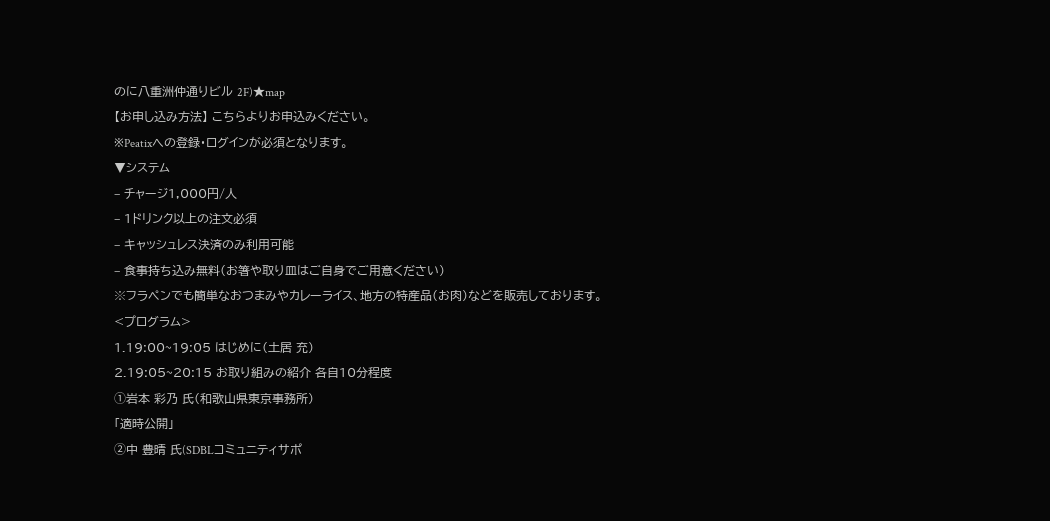のに八重洲仲通りビル 2F)★map
【お申し込み方法】 こちらよりお申込みください。
※Peatixへの登録・ログインが必須となります。
▼システム
– チャージ1,000円/人
– 1ドリンク以上の注文必須
– キャッシュレス決済のみ利用可能
– 食事持ち込み無料(お箸や取り皿はご自身でご用意ください)
※フラペンでも簡単なおつまみやカレーライス、地方の特産品(お肉)などを販売しております。
<プログラム>
1.19:00~19:05 はじめに(土居 充)
2.19:05~20:15 お取り組みの紹介 各自10分程度
➀岩本 彩乃 氏(和歌山県東京事務所)
「適時公開」
➁中 豊晴 氏(SDBLコミュニティサポ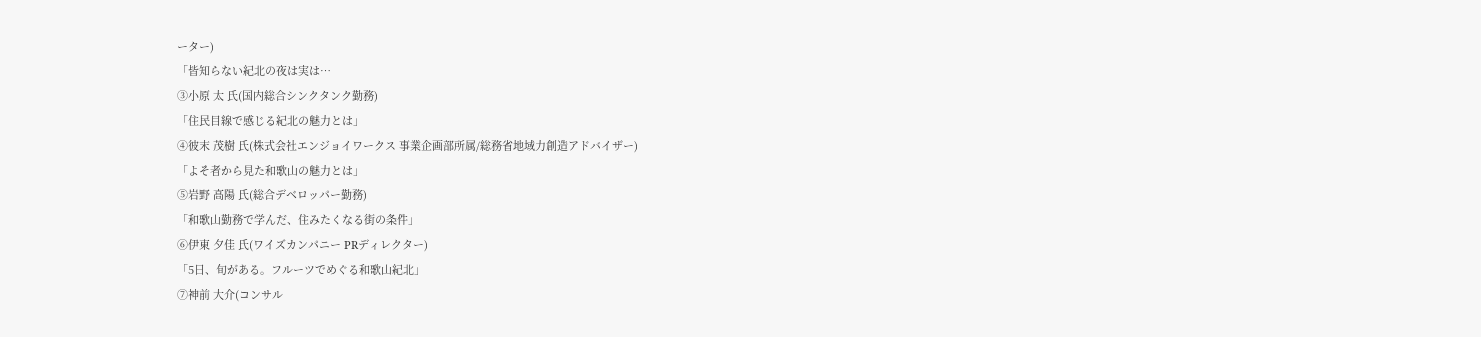ーター)
「皆知らない紀北の夜は実は…
➂小原 太 氏(国内総合シンクタンク勤務)
「住民目線で感じる紀北の魅力とは」
➃彼末 茂樹 氏(株式会社エンジョイワークス 事業企画部所属/総務省地域力創造アドバイザー)
「よそ者から見た和歌山の魅力とは」
➄岩野 高陽 氏(総合デベロッパー勤務)
「和歌山勤務で学んだ、住みたくなる街の条件」
➅伊東 夕佳 氏(ワイズカンパニー PRディレクター)
「5日、旬がある。フルーツでめぐる和歌山紀北」
➆神前 大介(コンサル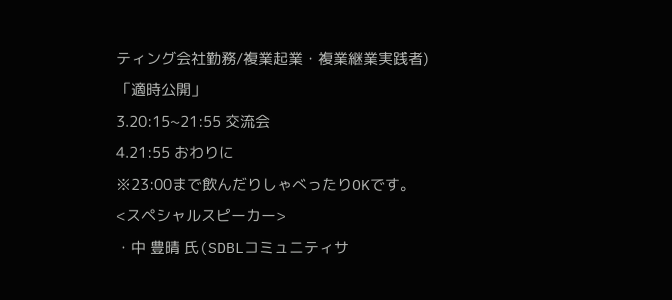ティング会社勤務/複業起業・複業継業実践者)
「適時公開」
3.20:15~21:55 交流会
4.21:55 おわりに
※23:00まで飲んだりしゃべったりOKです。
<スペシャルスピーカー>
・中 豊晴 氏(SDBLコミュニティサ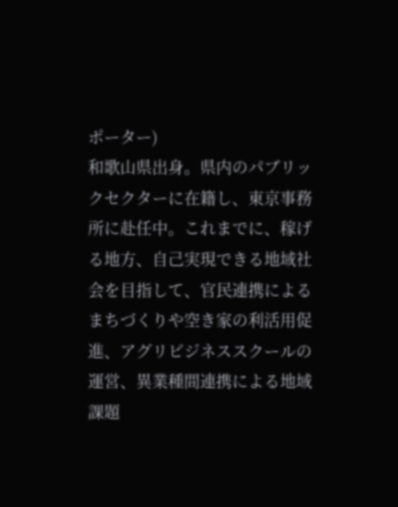ポーター)
和歌山県出身。県内のパブリックセクターに在籍し、東京事務所に赴任中。これまでに、稼げる地方、自己実現できる地域社会を目指して、官民連携によるまちづくりや空き家の利活用促進、アグリビジネススクールの運営、異業種間連携による地域課題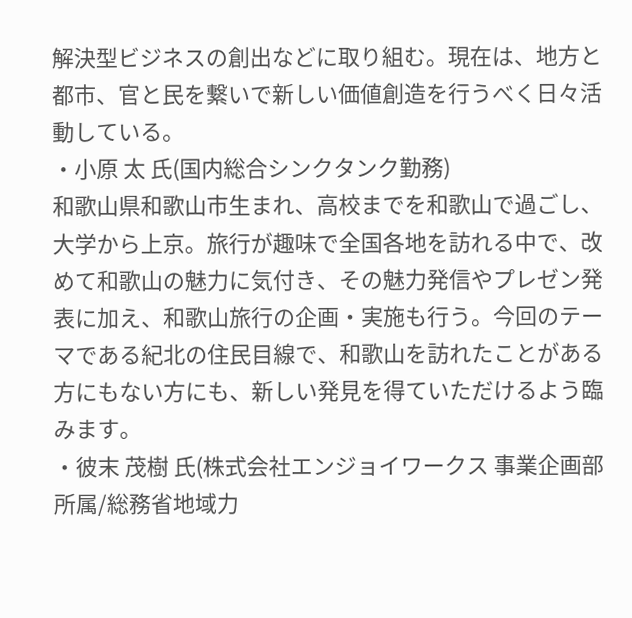解決型ビジネスの創出などに取り組む。現在は、地方と都市、官と民を繋いで新しい価値創造を行うべく日々活動している。
・小原 太 氏(国内総合シンクタンク勤務)
和歌山県和歌山市生まれ、高校までを和歌山で過ごし、大学から上京。旅行が趣味で全国各地を訪れる中で、改めて和歌山の魅力に気付き、その魅力発信やプレゼン発表に加え、和歌山旅行の企画・実施も行う。今回のテーマである紀北の住民目線で、和歌山を訪れたことがある方にもない方にも、新しい発見を得ていただけるよう臨みます。
・彼末 茂樹 氏(株式会社エンジョイワークス 事業企画部所属/総務省地域力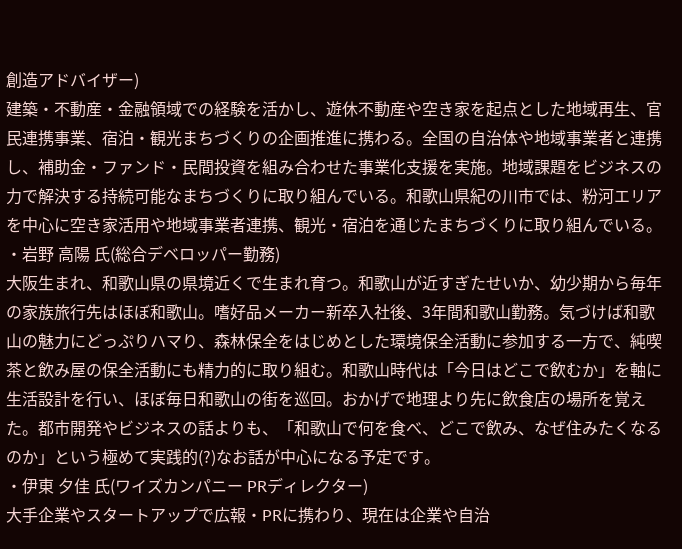創造アドバイザー)
建築・不動産・金融領域での経験を活かし、遊休不動産や空き家を起点とした地域再生、官民連携事業、宿泊・観光まちづくりの企画推進に携わる。全国の自治体や地域事業者と連携し、補助金・ファンド・民間投資を組み合わせた事業化支援を実施。地域課題をビジネスの力で解決する持続可能なまちづくりに取り組んでいる。和歌山県紀の川市では、粉河エリアを中心に空き家活用や地域事業者連携、観光・宿泊を通じたまちづくりに取り組んでいる。
・岩野 高陽 氏(総合デベロッパー勤務)
大阪生まれ、和歌山県の県境近くで生まれ育つ。和歌山が近すぎたせいか、幼少期から毎年の家族旅行先はほぼ和歌山。嗜好品メーカー新卒入社後、3年間和歌山勤務。気づけば和歌山の魅力にどっぷりハマり、森林保全をはじめとした環境保全活動に参加する一方で、純喫茶と飲み屋の保全活動にも精力的に取り組む。和歌山時代は「今日はどこで飲むか」を軸に生活設計を行い、ほぼ毎日和歌山の街を巡回。おかげで地理より先に飲食店の場所を覚えた。都市開発やビジネスの話よりも、「和歌山で何を食べ、どこで飲み、なぜ住みたくなるのか」という極めて実践的(?)なお話が中心になる予定です。
・伊東 夕佳 氏(ワイズカンパニー PRディレクター)
大手企業やスタートアップで広報・PRに携わり、現在は企業や自治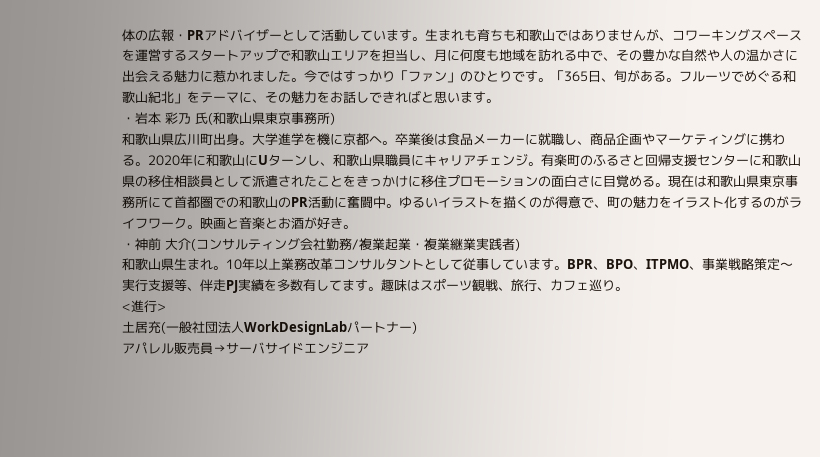体の広報・PRアドバイザーとして活動しています。生まれも育ちも和歌山ではありませんが、コワーキングスペースを運営するスタートアップで和歌山エリアを担当し、月に何度も地域を訪れる中で、その豊かな自然や人の温かさに出会える魅力に惹かれました。今ではすっかり「ファン」のひとりです。「365日、旬がある。フルーツでめぐる和歌山紀北」をテーマに、その魅力をお話しできればと思います。
・岩本 彩乃 氏(和歌山県東京事務所)
和歌山県広川町出身。大学進学を機に京都へ。卒業後は食品メーカーに就職し、商品企画やマーケティングに携わる。2020年に和歌山にUターンし、和歌山県職員にキャリアチェンジ。有楽町のふるさと回帰支援センターに和歌山県の移住相談員として派遣されたことをきっかけに移住プロモーションの面白さに目覚める。現在は和歌山県東京事務所にて首都圏での和歌山のPR活動に奮闘中。ゆるいイラストを描くのが得意で、町の魅力をイラスト化するのがライフワーク。映画と音楽とお酒が好き。
・神前 大介(コンサルティング会社勤務/複業起業・複業継業実践者)
和歌山県生まれ。10年以上業務改革コンサルタントとして従事しています。BPR、BPO、ITPMO、事業戦略策定〜実行支援等、伴走PJ実績を多数有してます。趣味はスポーツ観戦、旅行、カフェ巡り。
<進行>
土居充(一般社団法人WorkDesignLabパートナー)
アパレル販売員→サーバサイドエンジニア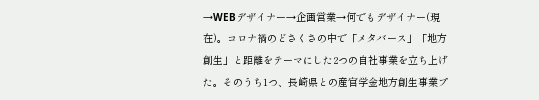→WEBデザイナー→企画営業→何でもデザイナー(現在)。コロナ禍のどさくさの中で「メタバース」「地方創生」と距離をテーマにした2つの自社事業を立ち上げた。そのうち1つ、長崎県との産官学金地方創生事業プ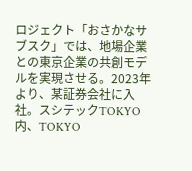ロジェクト「おさかなサブスク」では、地場企業との東京企業の共創モデルを実現させる。2023年より、某証券会社に入社。スシテックTOKYO内、TOKYO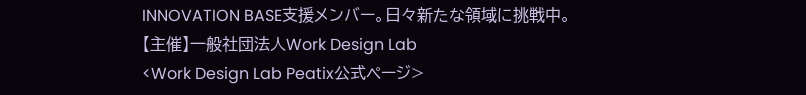INNOVATION BASE支援メンバー。日々新たな領域に挑戦中。
【主催】一般社団法人Work Design Lab
<Work Design Lab Peatix公式ページ>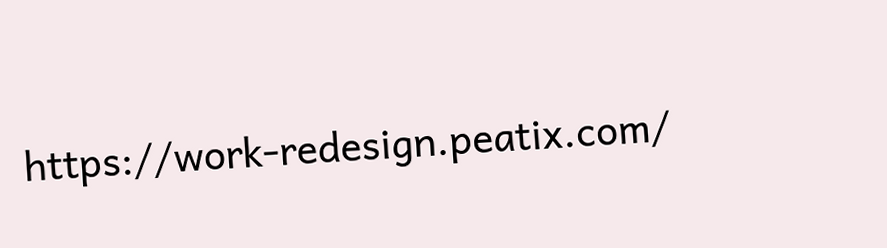https://work-redesign.peatix.com/